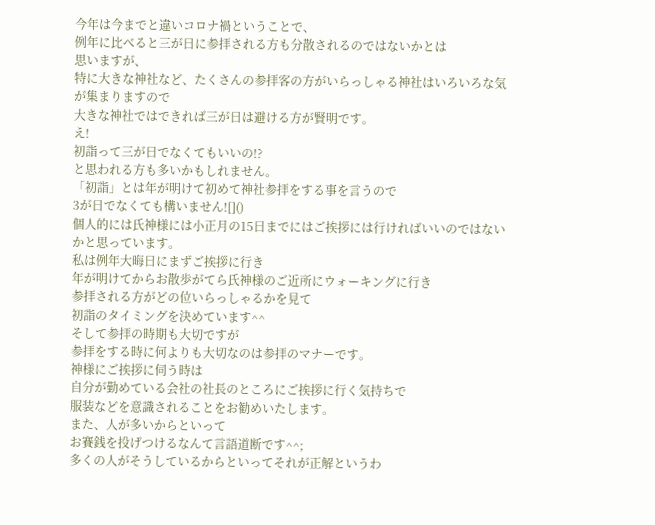今年は今までと違いコロナ禍ということで、
例年に比べると三が日に参拝される方も分散されるのではないかとは
思いますが、
特に大きな神社など、たくさんの参拝客の方がいらっしゃる神社はいろいろな気が集まりますので
大きな神社ではできれば三が日は避ける方が賢明です。
え!
初詣って三が日でなくてもいいの!?
と思われる方も多いかもしれません。
「初詣」とは年が明けて初めて神社参拝をする事を言うので
3が日でなくても構いません![]()
個人的には氏神様には小正月の15日までにはご挨拶には行ければいいのではないかと思っています。
私は例年大晦日にまずご挨拶に行き
年が明けてからお散歩がてら氏神様のご近所にウォーキングに行き
参拝される方がどの位いらっしゃるかを見て
初詣のタイミングを決めています^^
そして参拝の時期も大切ですが
参拝をする時に何よりも大切なのは参拝のマナーです。
神様にご挨拶に伺う時は
自分が勤めている会社の社長のところにご挨拶に行く気持ちで
服装などを意識されることをお勧めいたします。
また、人が多いからといって
お賽銭を投げつけるなんて言語道断です^^;
多くの人がそうしているからといってそれが正解というわ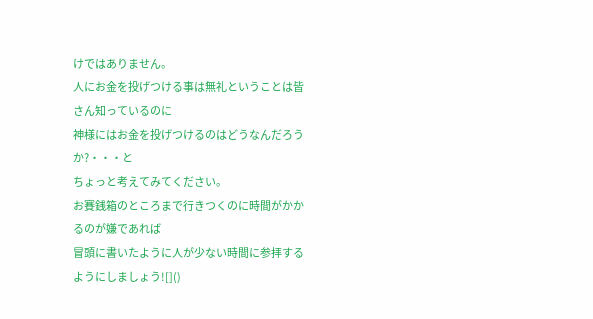けではありません。
人にお金を投げつける事は無礼ということは皆さん知っているのに
神様にはお金を投げつけるのはどうなんだろうか?・・・と
ちょっと考えてみてください。
お賽銭箱のところまで行きつくのに時間がかかるのが嫌であれば
冒頭に書いたように人が少ない時間に参拝するようにしましょう![]()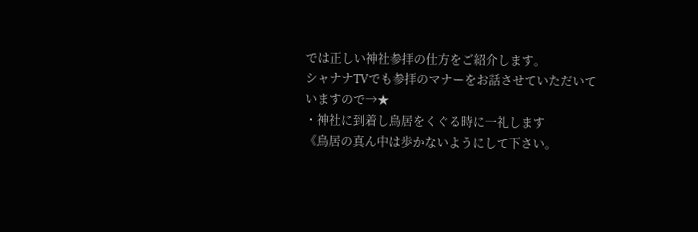では正しい神社参拝の仕方をご紹介します。
シャナナTVでも参拝のマナーをお話させていただいていますので→★
・神社に到着し鳥居をくぐる時に一礼します
《鳥居の真ん中は歩かないようにして下さい。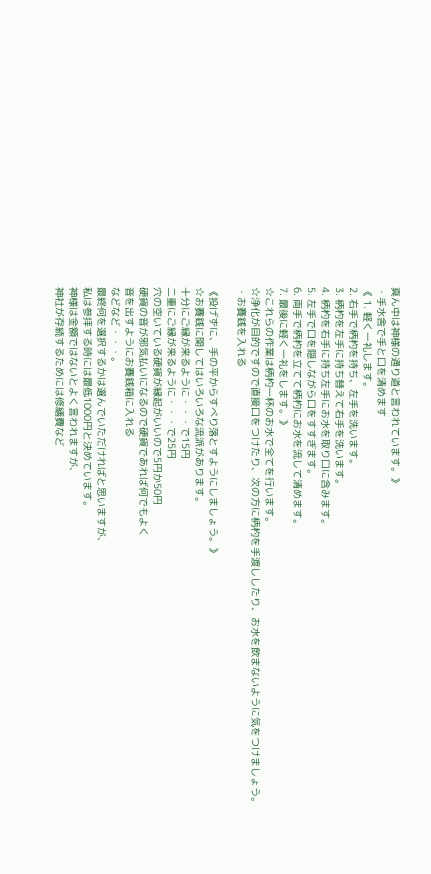真ん中は神様の通り道と言われています。》
・手水舎で手と口を清めます
《 1. 軽く一礼します。
2. 右手で柄杓を持ち、左手を洗います。
3. 柄杓を左手に持ち替えて右手を洗います。
4. 柄杓を右手に持ち左手にお水を取り口に含みます。
5. 左手で口を隠しながら口をすすぎます。
6. 両手で柄杓を立てて柄杓にお水を流して清めます。
7. 最後に軽く一礼をします。》
☆これらの作業は柄杓一杯のお水で全てを行います。
☆浄化が目的ですので直接口をつけたり、次の方に柄杓を手渡ししたり、お水を飲まないように気をつけましょう。
・お賽銭を入れる

《投げずに、手の平からすべり落とすようにしましょう。》
☆お賽銭に関してはいろいろな流派があります。
十分にご縁が来るように・・・で15円
二重にご縁が来るように・・・で25円
穴の空いている硬貨が縁起がいいので5円か50円
硬貨の音が邪気払いになるので硬貨であれば何でもよく
音を出すようにお賽銭箱に入れる
などなど・・・。
最終何を選択するかは選んでいただければと思いますが、
私は参拝する時には最低1000円と決めています。
神様は金額ではないとよく言われますが、
神社が存続するためには修繕費など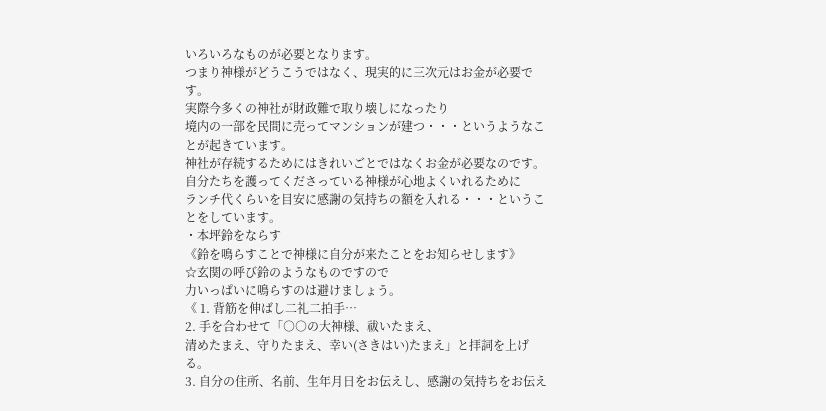いろいろなものが必要となります。
つまり神様がどうこうではなく、現実的に三次元はお金が必要です。
実際今多くの神社が財政難で取り壊しになったり
境内の一部を民間に売ってマンションが建つ・・・というようなことが起きています。
神社が存続するためにはきれいごとではなくお金が必要なのです。
自分たちを護ってくださっている神様が心地よくいれるために
ランチ代くらいを目安に感謝の気持ちの額を入れる・・・ということをしています。
・本坪鈴をならす
《鈴を鳴らすことで神様に自分が来たことをお知らせします》
☆玄関の呼び鈴のようなものですので
力いっぱいに鳴らすのは避けましょう。
《 1. 背筋を伸ばし二礼二拍手…
2. 手を合わせて「○○の大神様、祓いたまえ、
清めたまえ、守りたまえ、幸い(さきはい)たまえ」と拝詞を上げる。
3. 自分の住所、名前、生年月日をお伝えし、感謝の気持ちをお伝え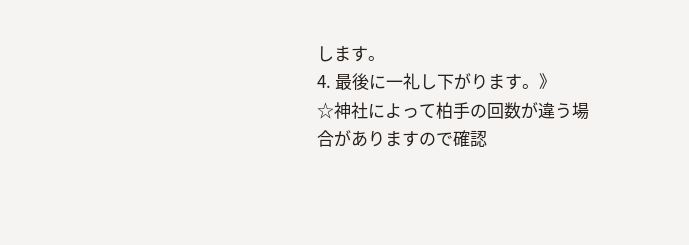します。
4. 最後に一礼し下がります。》
☆神社によって柏手の回数が違う場合がありますので確認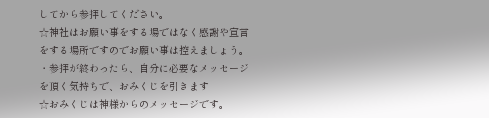してから参拝してください。
☆神社はお願い事をする場ではなく感謝や宣言をする場所ですのでお願い事は控えましょう。
・参拝が終わったら、自分に必要なメッセージを頂く気持ちで、おみくじを引きます
☆おみくじは神様からのメッセージです。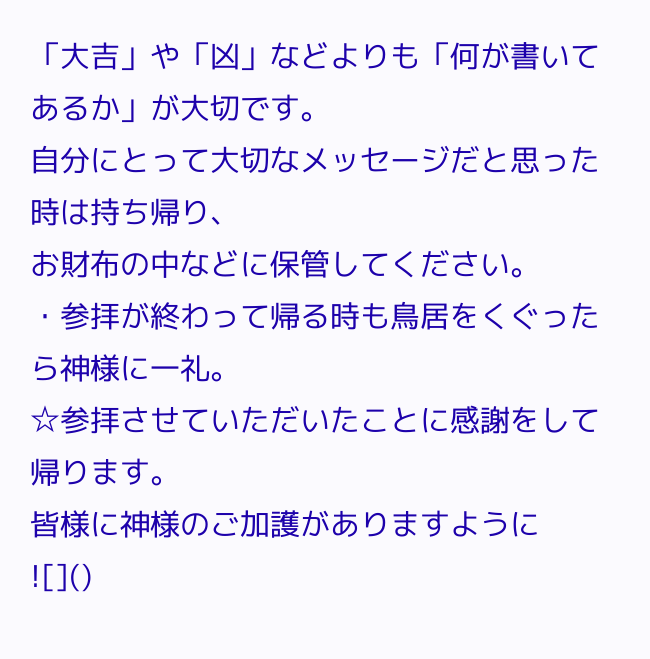「大吉」や「凶」などよりも「何が書いてあるか」が大切です。
自分にとって大切なメッセージだと思った時は持ち帰り、
お財布の中などに保管してください。
・参拝が終わって帰る時も鳥居をくぐったら神様に一礼。
☆参拝させていただいたことに感謝をして帰ります。
皆様に神様のご加護がありますように ![]()